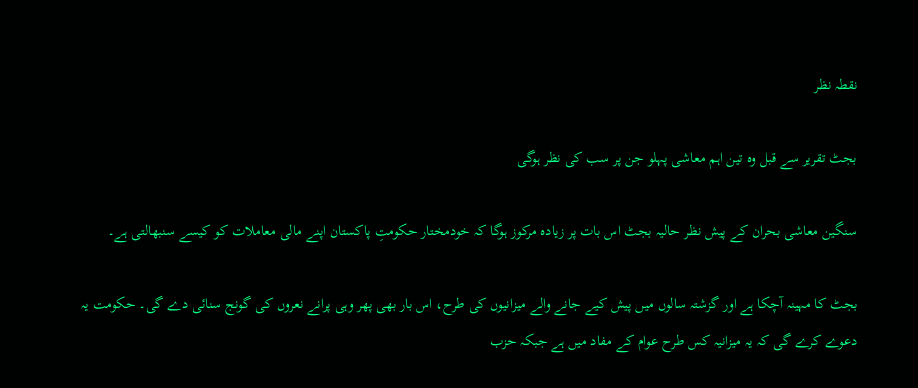نقطہ نظر

بجٹ تقریر سے قبل وہ تین اہم معاشی پہلو جن پر سب کی نظر ہوگی

سنگین معاشی بحران کے پیش نظر حالیہ بجٹ اس بات پر زیادہ مرکوز ہوگا کہ خودمختار حکومتِ پاکستان اپنے مالی معاملات کو کیسے سنبھالتی ہے۔

بجٹ کا مہینہ آچکا ہے اور گزشتہ سالوں میں پیش کیے جانے والے میزانیوں کی طرح، اس بار بھی پھر وہی پرانے نعروں کی گونج سنائی دے گی۔ حکومت یہ دعوے کرے گی کہ یہ میزانیہ کس طرح عوام کے مفاد میں ہے جبکہ حزب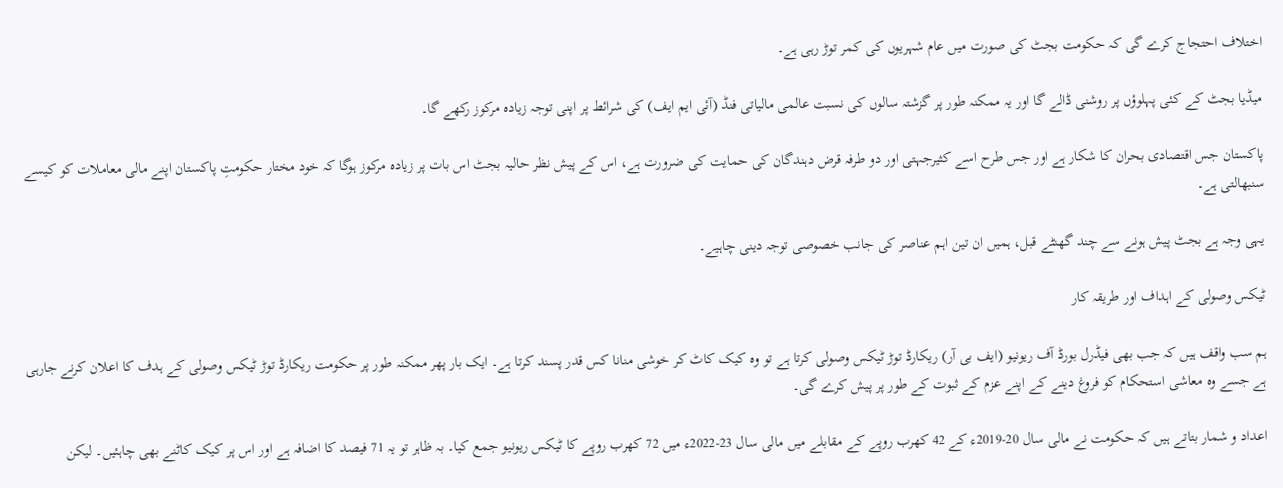اختلاف احتجاج کرے گی کہ حکومت بجٹ کی صورت میں عام شہریوں کی کمر توڑ رہی ہے۔

میڈیا بجٹ کے کئی پہلوؤں پر روشنی ڈالے گا اور یہ ممکنہ طور پر گزشتہ سالوں کی نسبت عالمی مالیاتی فنڈ (آئی ایم ایف) کی شرائط پر اپنی توجہ زیادہ مرکوز رکھے گا۔

پاکستان جس اقتصادی بحران کا شکار ہے اور جس طرح اسے کثیرجہتی اور دو طرفہ قرض دہندگان کی حمایت کی ضرورت ہے، اس کے پیش نظر حالیہ بجٹ اس بات پر زیادہ مرکوز ہوگا کہ خود مختار حکومتِ پاکستان اپنے مالی معاملات کو کیسے سنبھالتی ہے۔

یہی وجہ ہے بجٹ پیش ہونے سے چند گھنٹے قبل، ہمیں ان تین اہم عناصر کی جانب خصوصی توجہ دینی چاہیے۔

ٹیکس وصولی کے اہداف اور طریقہ کار

ہم سب واقف ہیں کہ جب بھی فیڈرل بورڈ آف ریونیو (ایف بی آر) ریکارڈ توڑ ٹیکس وصولی کرتا ہے تو وہ کیک کاٹ کر خوشی منانا کس قدر پسند کرتا ہے۔ ایک بار پھر ممکنہ طور پر حکومت ریکارڈ توڑ ٹیکس وصولی کے ہدف کا اعلان کرنے جارہی ہے جسے وہ معاشی استحکام کو فروغ دینے کے اپنے عزم کے ثبوت کے طور پر پیش کرے گی۔

اعداد و شمار بتاتے ہیں کہ حکومت نے مالی سال 20-2019ء کے 42 کھرب روپے کے مقابلے میں مالی سال 23-2022ء میں 72 کھرب روپے کا ٹیکس ریونیو جمع کیا۔ بہ ظاہر تو یہ 71 فیصد کا اضافہ ہے اور اس پر کیک کاٹنے بھی چاہئیں۔ لیکن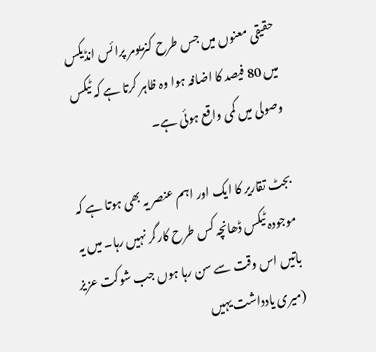حقیقی معنوں میں جس طرح کنزیومر پرائس انڈیکس میں 80 فیصد کا اضافہ ہوا وہ ظاہر کرتا ہے کہ ٹیکس وصولی میں کمی واقع ہوئی ہے۔

بجٹ تقاریر کا ایک اور اہم عنصر یہ بھی ہوتا ہے کہ موجودہ ٹیکس ڈھانچہ کس طرح کارگر نہیں رہا۔ میں یہ باتیں اس وقت سے سن رہا ہوں جب شوکت عزیز (میری یادداشت یہیں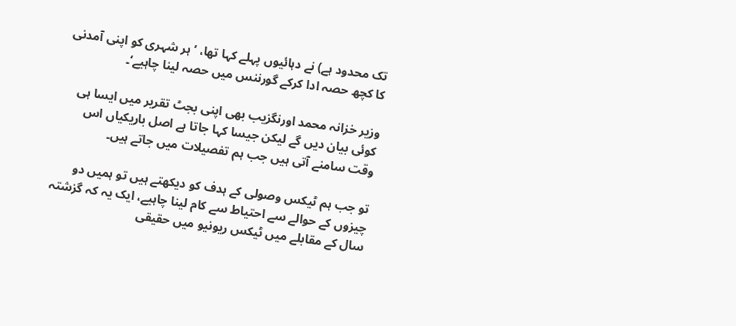تک محدود ہے) نے دہائیوں پہلے کہا تھا، ’ہر شہری کو اپنی آمدنی کا کچھ حصہ ادا کرکے گورننس میں حصہ لینا چاہیے‘۔

وزیر خزانہ محمد اورنگزیب بھی اپنی بجٹ تقریر میں ایسا ہی کوئی بیان دیں گے لیکن جیسا کہا جاتا ہے اصل باریکیاں اس وقت سامنے آتی ہیں جب ہم تفصیلات میں جاتے ہیں۔

تو جب ہم ٹیکس وصولی کے ہدف کو دیکھتے ہیں تو ہمیں دو چیزوں کے حوالے سے احتیاط سے کام لینا چاہیے، ایک یہ کہ گزشتہ سال کے مقابلے میں ٹیکس ریونیو میں حقیقی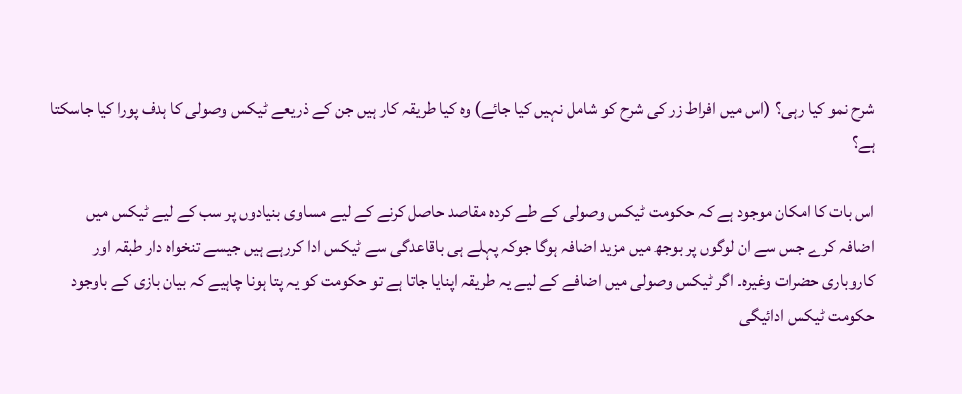شرح نمو کیا رہی؟ (اس میں افراط زر کی شرح کو شامل نہیں کیا جائے) وہ کیا طریقہ کار ہیں جن کے ذریعے ٹیکس وصولی کا ہدف پورا کیا جاسکتا ہے؟

اس بات کا امکان موجود ہے کہ حکومت ٹیکس وصولی کے طے کردہ مقاصد حاصل کرنے کے لیے مساوی بنیادوں پر سب کے لیے ٹیکس میں اضافہ کرے جس سے ان لوگوں پر بوجھ میں مزید اضافہ ہوگا جوکہ پہلے ہی باقاعدگی سے ٹیکس ادا کررہے ہیں جیسے تنخواہ دار طبقہ اور کاروباری حضرات وغیرہ۔ اگر ٹیکس وصولی میں اضافے کے لیے یہ طریقہ اپنایا جاتا ہے تو حکومت کو یہ پتا ہونا چاہیے کہ بیان بازی کے باوجود حکومت ٹیکس ادائیگی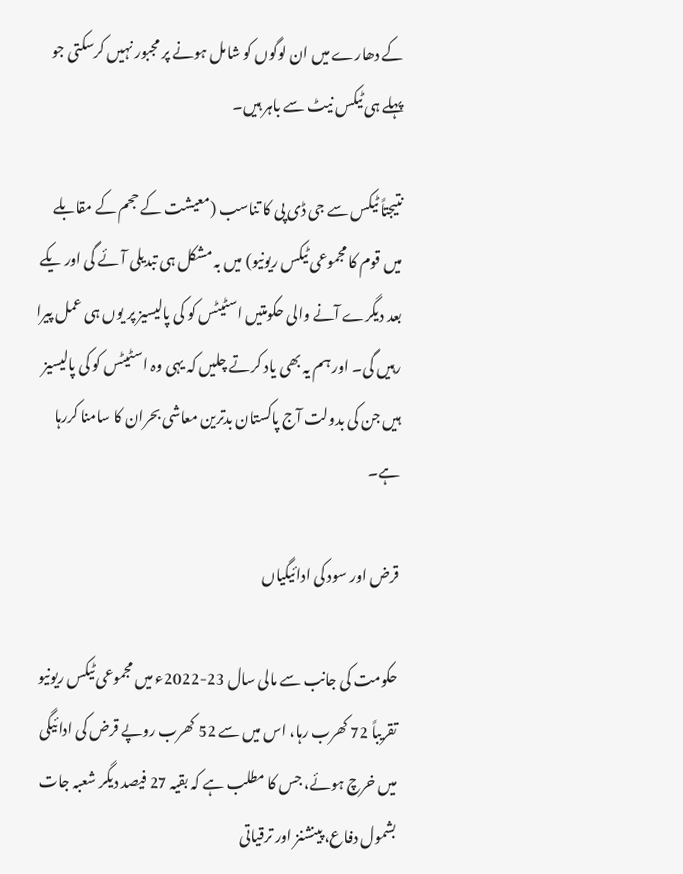کے دھارے میں ان لوگوں کو شامل ہونے پر مجبور نہیں کرسکتی جو پہلے ہی ٹیکس نیٹ سے باہر ہیں۔

نتیجتاً ٹیکس سے جی ڈی پی کا تناسب (معیشت کے حجم کے مقابلے میں قوم کا مجموعی ٹیکس ریونیو) میں بہ مشکل ہی تبدیلی آئے گی اور یکے بعد دیگرے آنے والی حکومتیں اسٹیٹس کو کی پالیسیز پر یوں ہی عمل پیرا رہیں گی۔ اور ہم یہ بھی یاد کرتے چلیں کہ یہی وہ اسٹیٹس کو کی پالیسیز ہیں جن کی بدولت آج پاکستان بدترین معاشی بحران کا سامنا کررہا ہے۔

قرض اور سود کی ادائیگیاں

حکومت کی جانب سے مالی سال 23-2022ء میں مجموعی ٹیکس ریونیو تقریباً 72 کھرب رہا، اس میں سے 52 کھرب روپے قرض کی ادائیگی میں خرچ ہوئے، جس کا مطلب ہے کہ بقیہ 27 فیصد دیگر شعبہ جات بشمول دفاع، پینشنز اور ترقیاتی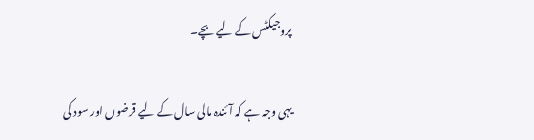پروجیکٹس کے لیے بچے۔

یہی وجہ ہے کہ آئندہ مالی سال کے لیے قرضوں اور سود کی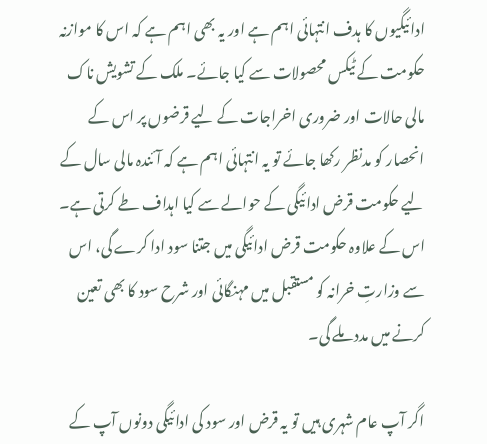ادائیگیوں کا ہدف انتہائی اہم ہے اور یہ بھی اہم ہے کہ اس کا موازنہ حکومت کے ٹیکس محصولات سے کیا جائے۔ ملک کے تشویش ناک مالی حالات اور ضروری اخراجات کے لیے قرضوں پر اس کے انحصار کو مدنظر رکھا جائے تو یہ انتہائی اہم ہے کہ آئندہ مالی سال کے لیے حکومت قرض ادائیگی کے حوالے سے کیا اہداف طے کرتی ہے۔ اس کے علاوہ حکومت قرض ادائیگی میں جتنا سود ادا کرے گی، اس سے وزارتِ خرانہ کو مستقبل میں مہنگائی اور شرح سود کا بھی تعین کرنے میں مدد ملے گی۔

اگر آپ عام شہری ہیں تو یہ قرض اور سود کی ادائیگی دونوں آپ کے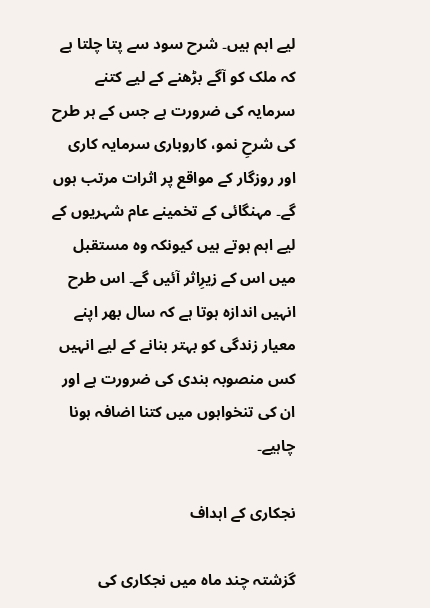لیے اہم ہیں۔ شرح سود سے پتا چلتا ہے کہ ملک کو آگے بڑھنے کے لیے کتنے سرمایہ کی ضرورت ہے جس کے ہر طرح کی شرحِ نمو، کاروباری سرمایہ کاری اور روزگار کے مواقع پر اثرات مرتب ہوں گے۔ مہنگائی کے تخمینے عام شہریوں کے لیے اہم ہوتے ہیں کیونکہ وہ مستقبل میں اس کے زیرِاثر آئیں گے۔ اس طرح انہیں اندازہ ہوتا ہے کہ سال بھر اپنے معیار زندگی کو بہتر بنانے کے لیے انہیں کس منصوبہ بندی کی ضرورت ہے اور ان کی تنخواہوں میں کتنا اضافہ ہونا چاہیے۔

نجکاری کے اہداف

گزشتہ چند ماہ میں نجکاری کی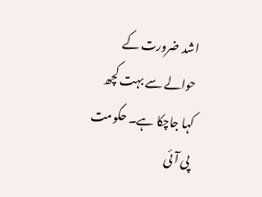اشد ضرورت کے حوالے سے بہت کچھ کہا جاچکا ہے۔ حکومت پی آئی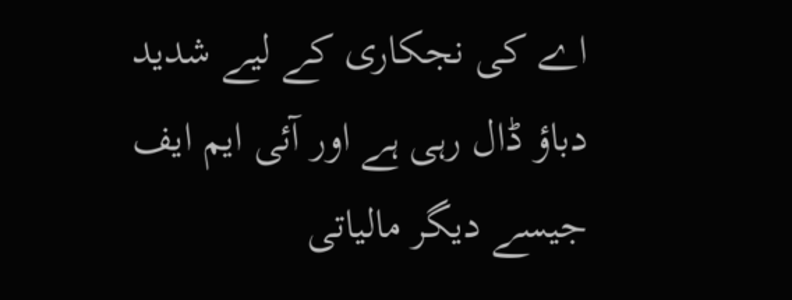اے کی نجکاری کے لیے شدید دباؤ ڈال رہی ہے اور آئی ایم ایف جیسے دیگر مالیاتی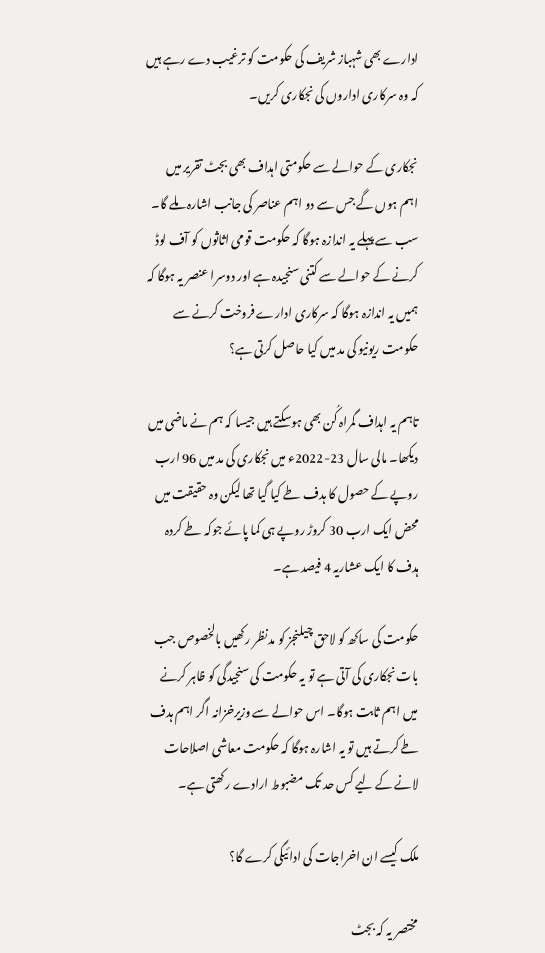ادارے بھی شہباز شریف کی حکومت کو ترغیب دے رہے ہیں کہ وہ سرکاری اداروں کی نجکاری کریں۔

نجکاری کے حوالے سے حکومتی اہداف بھی بجٹ تقریر میں اہم ہوں گے جس سے دو اہم عناصر کی جانب اشارہ ملے گا۔ سب سے پہلے یہ اندازہ ہوگا کہ حکومت قومی اثاثوں کو آف لوڈ کرنے کے حوالے سے کتنی سنجیدہ ہے اور دوسرا عنصر یہ ہوگا کہ ہمیں یہ اندازہ ہوگا کہ سرکاری ادارے فروخت کرنے سے حکومت ریونیو کی مد میں کیا حاصل کرتی ہے؟

تاہم یہ اہداف گمراہ کُن بھی ہوسکتے ہیں جیسا کہ ہم نے ماضی میں دیکھا۔ مالی سال 23-2022ء میں نجکاری کی مد میں 96 ارب روپے کے حصول کا ہدف طے کیا گیا تھا لیکن وہ حقیقت میں محض ایک ارب 30 کروڑ روپے ہی کما پائے جوکہ طے کردہ ہدف کا ایک عشاریہ 4 فیصد ہے۔

حکومت کی ساکھ کو لاحق چیلنجز کو مدنظر رکھیں بالخصوص جب بات نجکاری کی آتی ہے تو یہ حکومت کی سنجیدگی کو ظاہر کرنے میں اہم ثابت ہوگا۔ اس حوالے سے وزیرخزانہ اگر اہم ہدف طے کرتے ہیں تو یہ اشارہ ہوگا کہ حکومت معاشی اصلاحات لانے کے لیے کس حد تک مضبوط ارادے رکھتی ہے۔

ملک کیسے ان اخراجات کی ادائیگی کرے گا؟

مختصر یہ کہ بجٹ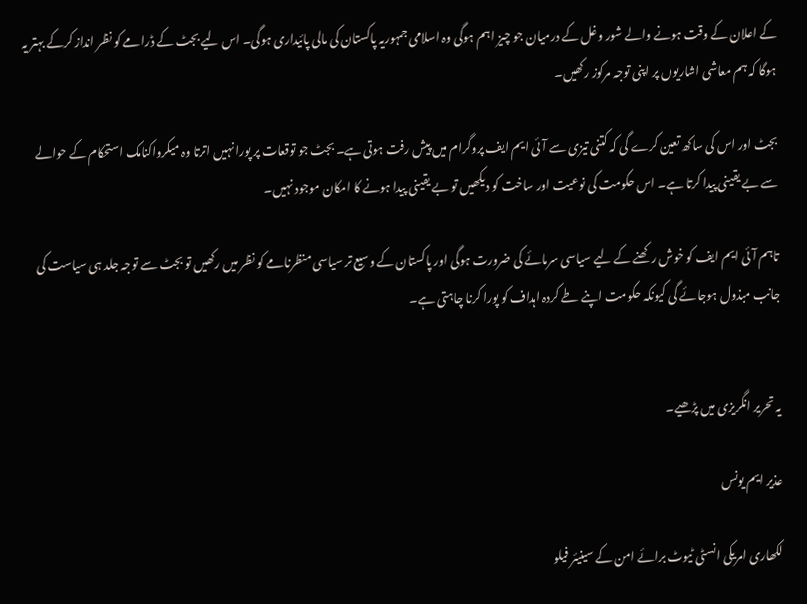کے اعلان کے وقت ہونے والے شور وغل کے درمیان جو چیز اہم ہوگی وہ اسلامی جمہوریہ پاکستان کی مالی پائیداری ہوگی۔ اس لیے بجٹ کے ڈرامے کو نظر انداز کرکے بہتر یہ ہوگا کہ ہم معاشی اشاریوں پر اپنی توجہ مرکوز رکھیں۔

بجٹ اور اس کی ساکھ تعین کرے گی کہ کتنی تیزی سے آئی ایم ایف پروگرام میں پیش رفت ہوتی ہے۔ بجٹ جو توقعات پر پورا نہیں اترتا وہ میکرواکنامک استحکام کے حوالے سے بے یقینی پیدا کرتا ہے۔ اس حکومت کی نوعیت اور ساخت کو دیکھیں تو بے یقینی پیدا ہونے کا امکان موجود نہیں۔

تاہم آئی ایم ایف کو خوش رکھنے کے لیے سیاسی سرمائے کی ضرورت ہوگی اور پاکستان کے وسیع تر سیاسی منظرنامے کو نظر میں رکھیں تو بجٹ سے توجہ جلد ہی سیاست کی جانب مبذول ہوجائے گی کیونکہ حکومت اپنے طے کردہ اہداف کو پورا کرنا چاہتی ہے۔


یہ تحریر انگریزی میں پڑھیے۔

عذیر ایم یونس

لکھاری امریکی انسٹی ٹیوٹ برائے امن کے سینیئر فیلو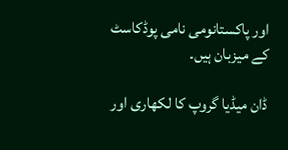اور پاکستانومی نامی پوڈکاسٹ کے میزبان ہیں۔

ڈان میڈیا گروپ کا لکھاری اور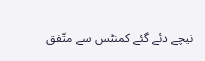نیچے دئے گئے کمنٹس سے متّفق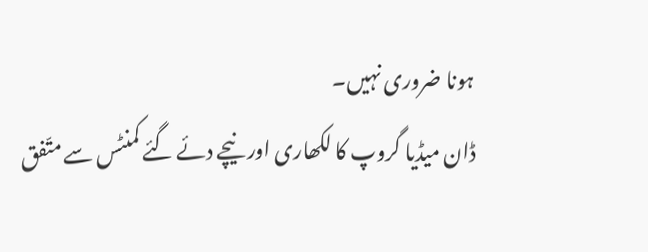ہونا ضروری نہیں۔
ڈان میڈیا گروپ کا لکھاری اور نیچے دئے گئے کمنٹس سے متّفق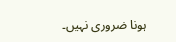ہونا ضروری نہیں۔